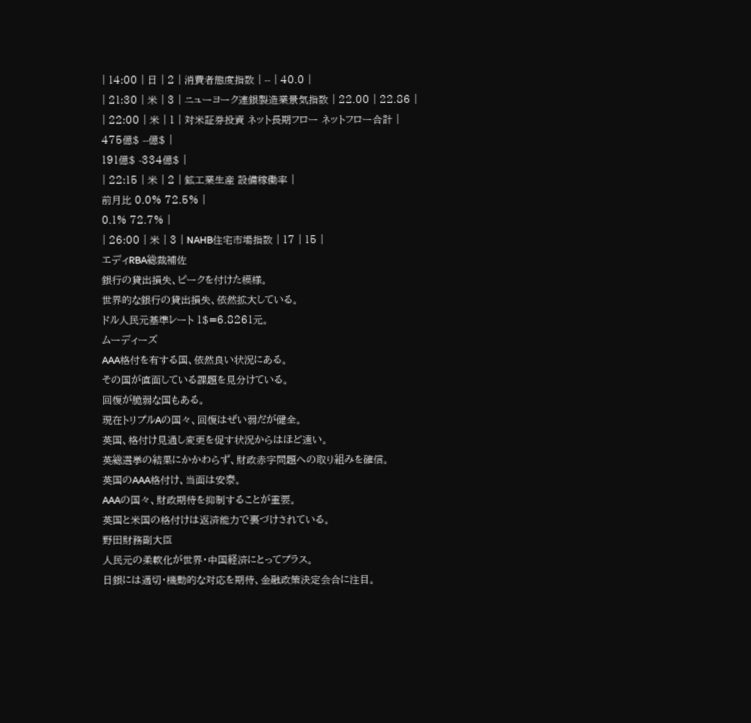| 14:00 | 日 | 2 | 消費者態度指数 | -- | 40.0 |
| 21:30 | 米 | 3 | ニューヨーク連銀製造業景気指数 | 22.00 | 22.86 |
| 22:00 | 米 | 1 | 対米証券投資 ネット長期フロー ネットフロー合計 |
475億$ --億$ |
191億$ -334億$ |
| 22:15 | 米 | 2 | 鉱工業生産 設備稼働率 |
前月比 0.0% 72.5% |
0.1% 72.7% |
| 26:00 | 米 | 3 | NAHB住宅市場指数 | 17 | 15 |
エディRBA総裁補佐
銀行の貸出損失、ピークを付けた模様。
世界的な銀行の貸出損失、依然拡大している。
ドル人民元基準レート 1$=6.8261元。
ムーディーズ
AAA格付を有する国、依然良い状況にある。
その国が直面している課題を見分けている。
回復が脆弱な国もある。
現在トリプルAの国々、回復はぜい弱だが健全。
英国、格付け見通し変更を促す状況からはほど遠い。
英総選挙の結果にかかわらず、財政赤字問題への取り組みを確信。
英国のAAA格付け、当面は安泰。
AAAの国々、財政期待を抑制することが重要。
英国と米国の格付けは返済能力で裏づけされている。
野田財務副大臣
人民元の柔軟化が世界・中国経済にとってプラス。
日銀には適切・機動的な対応を期待、金融政策決定会合に注目。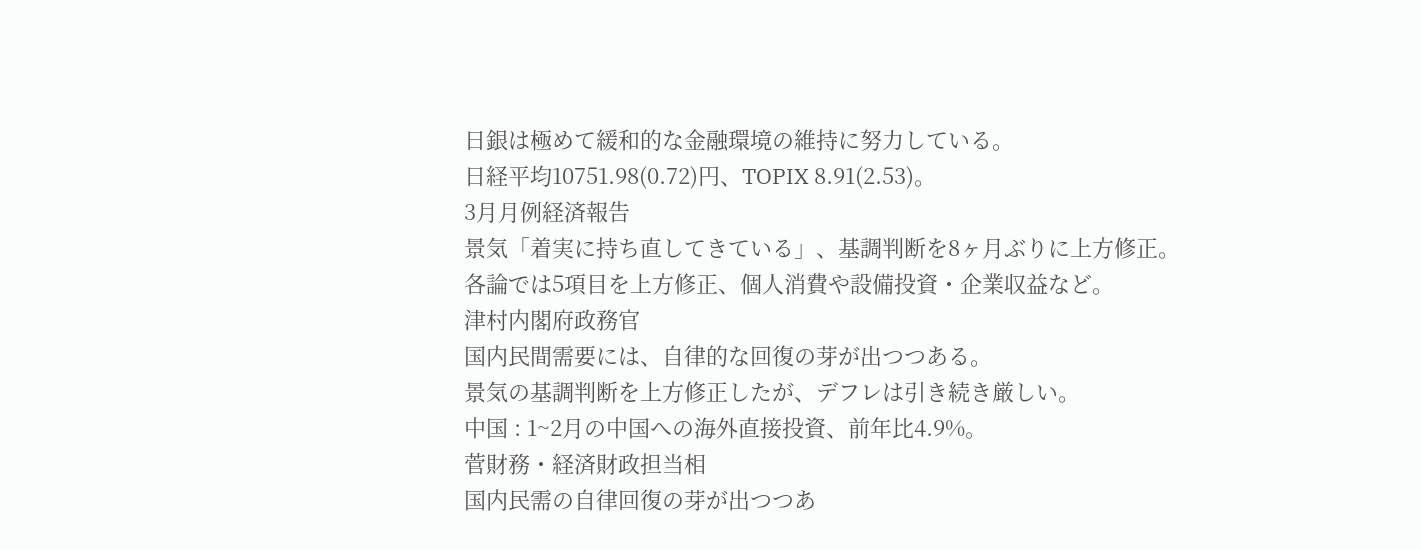日銀は極めて緩和的な金融環境の維持に努力している。
日経平均10751.98(0.72)円、TOPIX 8.91(2.53)。
3月月例経済報告
景気「着実に持ち直してきている」、基調判断を8ヶ月ぶりに上方修正。
各論では5項目を上方修正、個人消費や設備投資・企業収益など。
津村内閣府政務官
国内民間需要には、自律的な回復の芽が出つつある。
景気の基調判断を上方修正したが、デフレは引き続き厳しい。
中国 : 1~2月の中国への海外直接投資、前年比4.9%。
菅財務・経済財政担当相
国内民需の自律回復の芽が出つつあ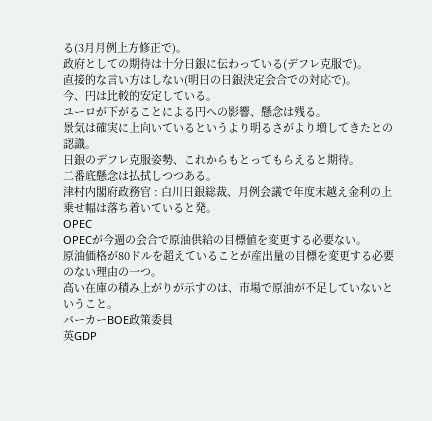る(3月月例上方修正で)。
政府としての期待は十分日銀に伝わっている(デフレ克服で)。
直接的な言い方はしない(明日の日銀決定会合での対応で)。
今、円は比較的安定している。
ユーロが下がることによる円への影響、懸念は残る。
景気は確実に上向いているというより明るさがより増してきたとの認識。
日銀のデフレ克服姿勢、これからもとってもらえると期待。
二番底懸念は払拭しつつある。
津村内閣府政務官 : 白川日銀総裁、月例会議で年度末越え金利の上乗せ幅は落ち着いていると発。
OPEC
OPECが今週の会合で原油供給の目標値を変更する必要ない。
原油価格が80ドルを超えていることが産出量の目標を変更する必要のない理由の一つ。
高い在庫の積み上がりが示すのは、市場で原油が不足していないということ。
バーカーBOE政策委員
英GDP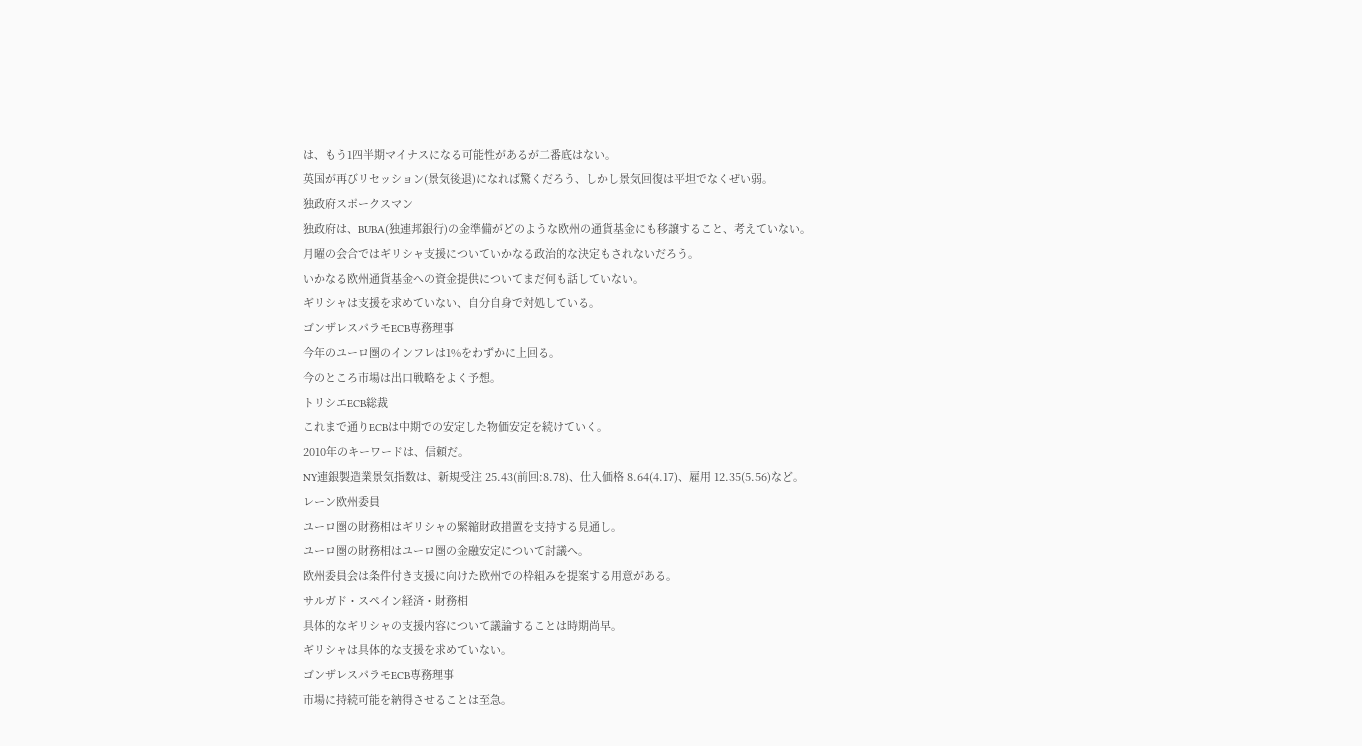は、もう1四半期マイナスになる可能性があるが二番底はない。
英国が再びリセッション(景気後退)になれば驚くだろう、しかし景気回復は平坦でなくぜい弱。
独政府スポークスマン
独政府は、BUBA(独連邦銀行)の金準備がどのような欧州の通貨基金にも移譲すること、考えていない。
月曜の会合ではギリシャ支援についていかなる政治的な決定もされないだろう。
いかなる欧州通貨基金への資金提供についてまだ何も話していない。
ギリシャは支援を求めていない、自分自身で対処している。
ゴンザレスパラモECB専務理事
今年のユーロ圏のインフレは1%をわずかに上回る。
今のところ市場は出口戦略をよく予想。
トリシエECB総裁
これまで通りECBは中期での安定した物価安定を続けていく。
2010年のキーワードは、信頼だ。
NY連銀製造業景気指数は、新規受注 25.43(前回:8.78)、仕入価格 8.64(4.17)、雇用 12.35(5.56)など。
レーン欧州委員
ユーロ圏の財務相はギリシャの緊縮財政措置を支持する見通し。
ユーロ圏の財務相はユーロ圏の金融安定について討議へ。
欧州委員会は条件付き支援に向けた欧州での枠組みを提案する用意がある。
サルガド・スペイン経済・財務相
具体的なギリシャの支援内容について議論することは時期尚早。
ギリシャは具体的な支援を求めていない。
ゴンザレスパラモECB専務理事
市場に持続可能を納得させることは至急。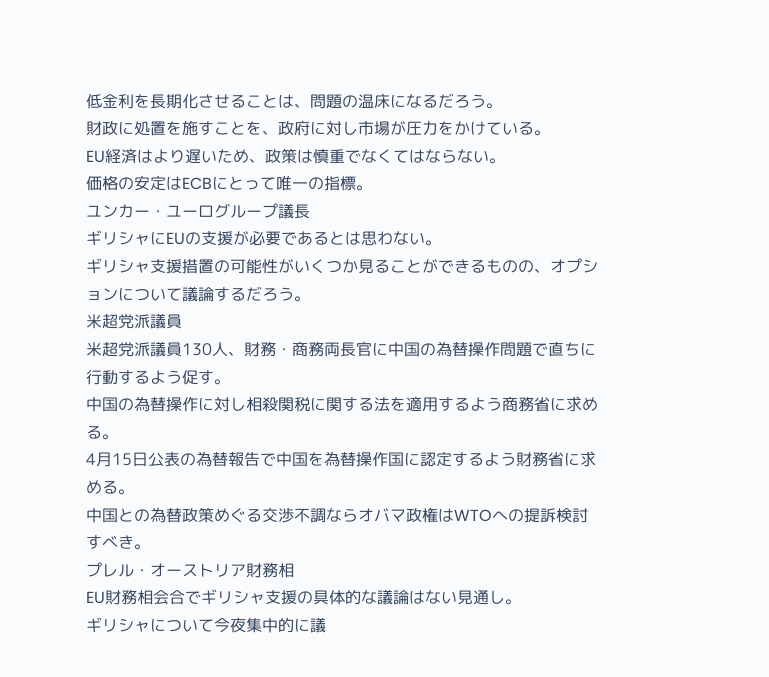低金利を長期化させることは、問題の温床になるだろう。
財政に処置を施すことを、政府に対し市場が圧力をかけている。
EU経済はより遅いため、政策は慎重でなくてはならない。
価格の安定はECBにとって唯一の指標。
ユンカー・ユーログループ議長
ギリシャにEUの支援が必要であるとは思わない。
ギリシャ支援措置の可能性がいくつか見ることができるものの、オプションについて議論するだろう。
米超党派議員
米超党派議員130人、財務・商務両長官に中国の為替操作問題で直ちに行動するよう促す。
中国の為替操作に対し相殺関税に関する法を適用するよう商務省に求める。
4月15日公表の為替報告で中国を為替操作国に認定するよう財務省に求める。
中国との為替政策めぐる交渉不調ならオバマ政権はWTOへの提訴検討すべき。
プレル・オーストリア財務相
EU財務相会合でギリシャ支援の具体的な議論はない見通し。
ギリシャについて今夜集中的に議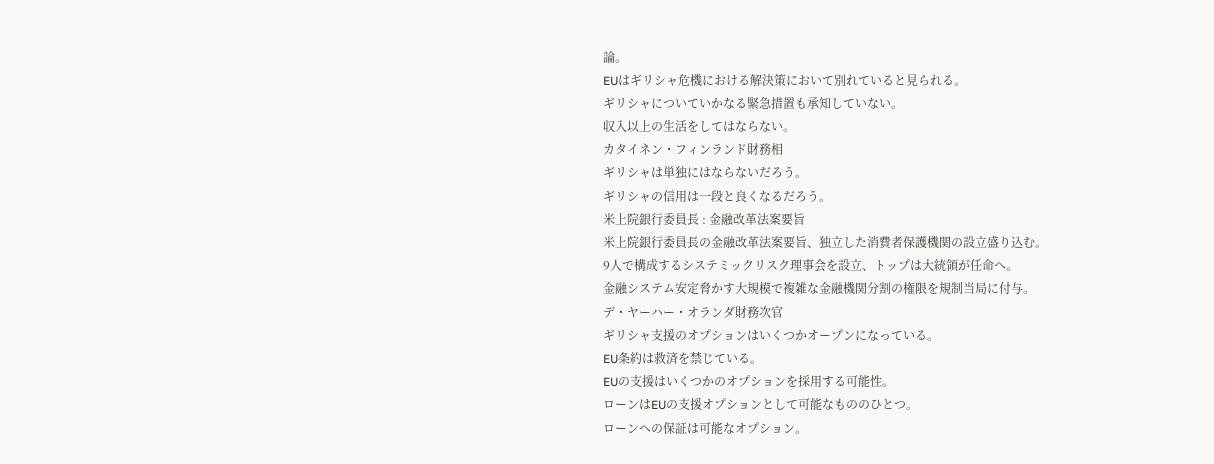論。
EUはギリシャ危機における解決策において別れていると見られる。
ギリシャについていかなる緊急措置も承知していない。
収入以上の生活をしてはならない。
カタイネン・フィンランド財務相
ギリシャは単独にはならないだろう。
ギリシャの信用は一段と良くなるだろう。
米上院銀行委員長 : 金融改革法案要旨
米上院銀行委員長の金融改革法案要旨、独立した消費者保護機関の設立盛り込む。
9人で構成するシステミックリスク理事会を設立、トップは大統領が任命へ。
金融システム安定脅かす大規模で複雑な金融機関分割の権限を規制当局に付与。
デ・ヤーハー・オランダ財務次官
ギリシャ支援のオプションはいくつかオープンになっている。
EU条約は救済を禁じている。
EUの支援はいくつかのオプションを採用する可能性。
ローンはEUの支援オプションとして可能なもののひとつ。
ローンへの保証は可能なオプション。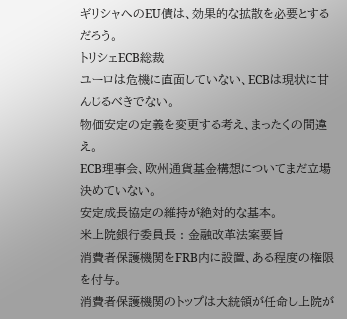ギリシャへのEU債は、効果的な拡散を必要とするだろう。
トリシェECB総裁
ユーロは危機に直面していない、ECBは現状に甘んじるべきでない。
物価安定の定義を変更する考え、まったくの間違え。
ECB理事会、欧州通貨基金構想についてまだ立場決めていない。
安定成長協定の維持が絶対的な基本。
米上院銀行委員長 : 金融改革法案要旨
消費者保護機関をFRB内に設置、ある程度の権限を付与。
消費者保護機関のトップは大統領が任命し上院が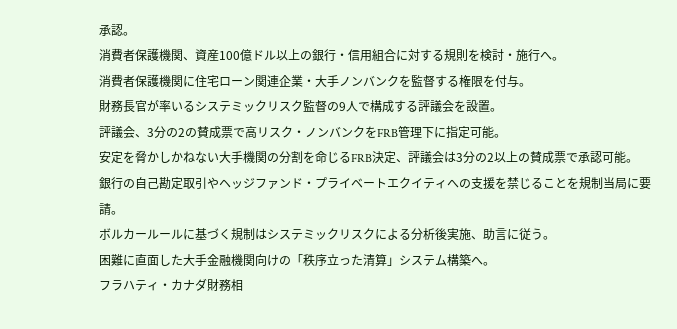承認。
消費者保護機関、資産100億ドル以上の銀行・信用組合に対する規則を検討・施行へ。
消費者保護機関に住宅ローン関連企業・大手ノンバンクを監督する権限を付与。
財務長官が率いるシステミックリスク監督の9人で構成する評議会を設置。
評議会、3分の2の賛成票で高リスク・ノンバンクをFRB管理下に指定可能。
安定を脅かしかねない大手機関の分割を命じるFRB決定、評議会は3分の2以上の賛成票で承認可能。
銀行の自己勘定取引やヘッジファンド・プライベートエクイティへの支援を禁じることを規制当局に要請。
ボルカールールに基づく規制はシステミックリスクによる分析後実施、助言に従う。
困難に直面した大手金融機関向けの「秩序立った清算」システム構築へ。
フラハティ・カナダ財務相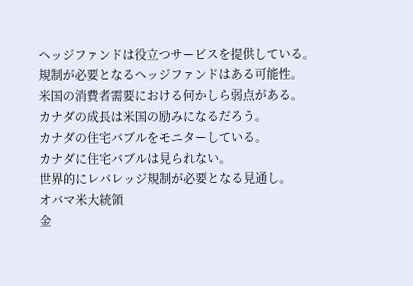ヘッジファンドは役立つサービスを提供している。
規制が必要となるヘッジファンドはある可能性。
米国の消費者需要における何かしら弱点がある。
カナダの成長は米国の励みになるだろう。
カナダの住宅バブルをモニターしている。
カナダに住宅バブルは見られない。
世界的にレバレッジ規制が必要となる見通し。
オバマ米大統領
金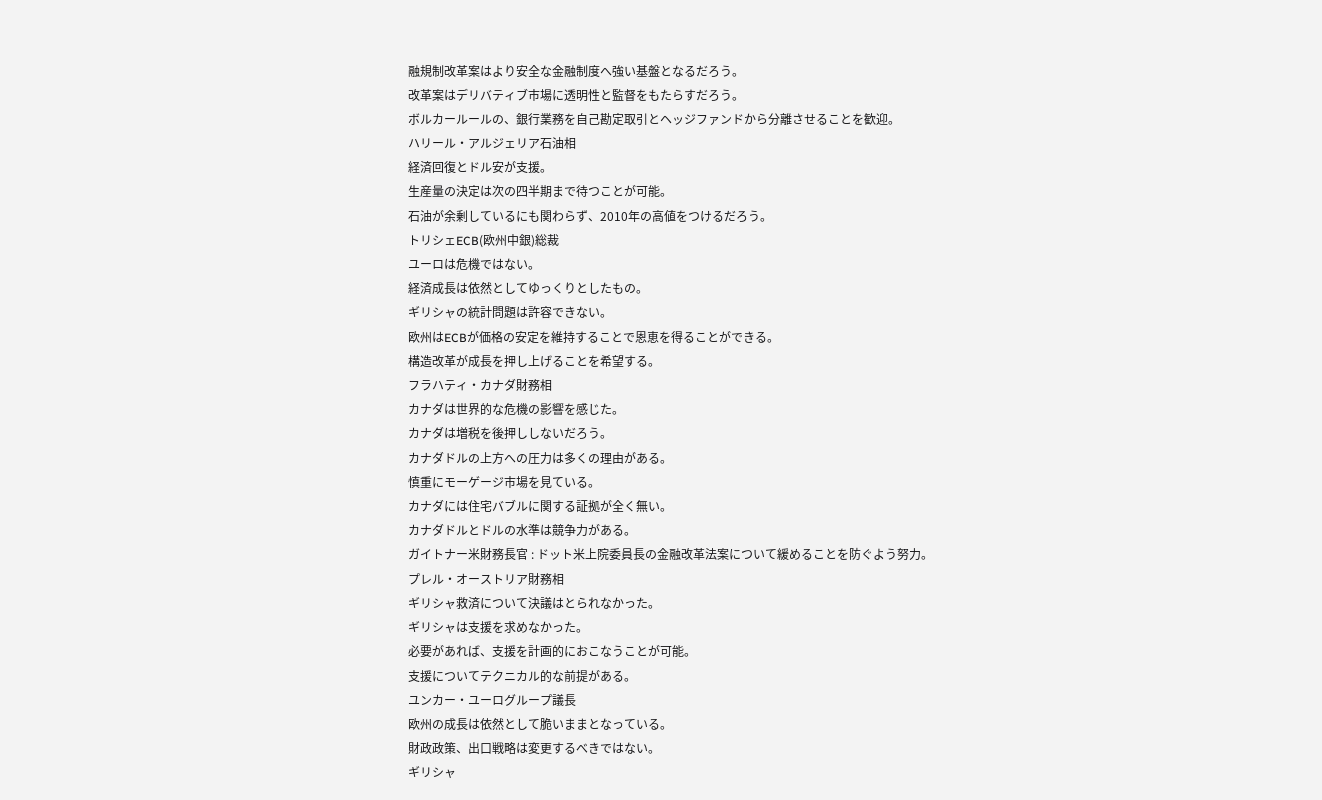融規制改革案はより安全な金融制度へ強い基盤となるだろう。
改革案はデリバティブ市場に透明性と監督をもたらすだろう。
ボルカールールの、銀行業務を自己勘定取引とヘッジファンドから分離させることを歓迎。
ハリール・アルジェリア石油相
経済回復とドル安が支援。
生産量の決定は次の四半期まで待つことが可能。
石油が余剰しているにも関わらず、2010年の高値をつけるだろう。
トリシェECB(欧州中銀)総裁
ユーロは危機ではない。
経済成長は依然としてゆっくりとしたもの。
ギリシャの統計問題は許容できない。
欧州はECBが価格の安定を維持することで恩恵を得ることができる。
構造改革が成長を押し上げることを希望する。
フラハティ・カナダ財務相
カナダは世界的な危機の影響を感じた。
カナダは増税を後押ししないだろう。
カナダドルの上方への圧力は多くの理由がある。
慎重にモーゲージ市場を見ている。
カナダには住宅バブルに関する証拠が全く無い。
カナダドルとドルの水準は競争力がある。
ガイトナー米財務長官 : ドット米上院委員長の金融改革法案について緩めることを防ぐよう努力。
プレル・オーストリア財務相
ギリシャ救済について決議はとられなかった。
ギリシャは支援を求めなかった。
必要があれば、支援を計画的におこなうことが可能。
支援についてテクニカル的な前提がある。
ユンカー・ユーログループ議長
欧州の成長は依然として脆いままとなっている。
財政政策、出口戦略は変更するべきではない。
ギリシャ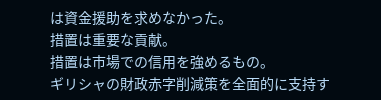は資金援助を求めなかった。
措置は重要な貢献。
措置は市場での信用を強めるもの。
ギリシャの財政赤字削減策を全面的に支持す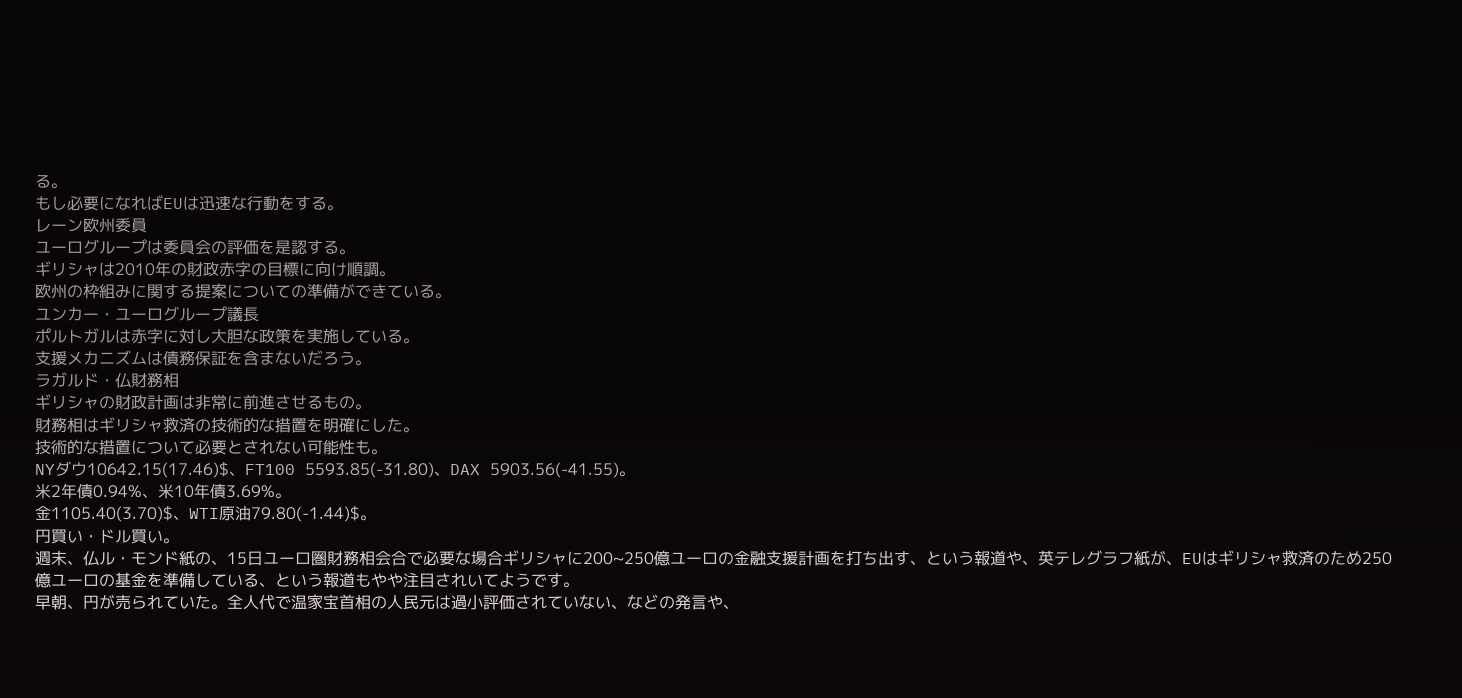る。
もし必要になればEUは迅速な行動をする。
レーン欧州委員
ユーログループは委員会の評価を是認する。
ギリシャは2010年の財政赤字の目標に向け順調。
欧州の枠組みに関する提案についての準備ができている。
ユンカー・ユーログループ議長
ポルトガルは赤字に対し大胆な政策を実施している。
支援メカニズムは債務保証を含まないだろう。
ラガルド・仏財務相
ギリシャの財政計画は非常に前進させるもの。
財務相はギリシャ救済の技術的な措置を明確にした。
技術的な措置について必要とされない可能性も。
NYダウ10642.15(17.46)$、FT100 5593.85(-31.80)、DAX 5903.56(-41.55)。
米2年債0.94%、米10年債3.69%。
金1105.40(3.70)$、WTI原油79.80(-1.44)$。
円買い・ドル買い。
週末、仏ル・モンド紙の、15日ユーロ圏財務相会合で必要な場合ギリシャに200~250億ユーロの金融支援計画を打ち出す、という報道や、英テレグラフ紙が、EUはギリシャ救済のため250億ユーロの基金を準備している、という報道もやや注目されいてようです。
早朝、円が売られていた。全人代で温家宝首相の人民元は過小評価されていない、などの発言や、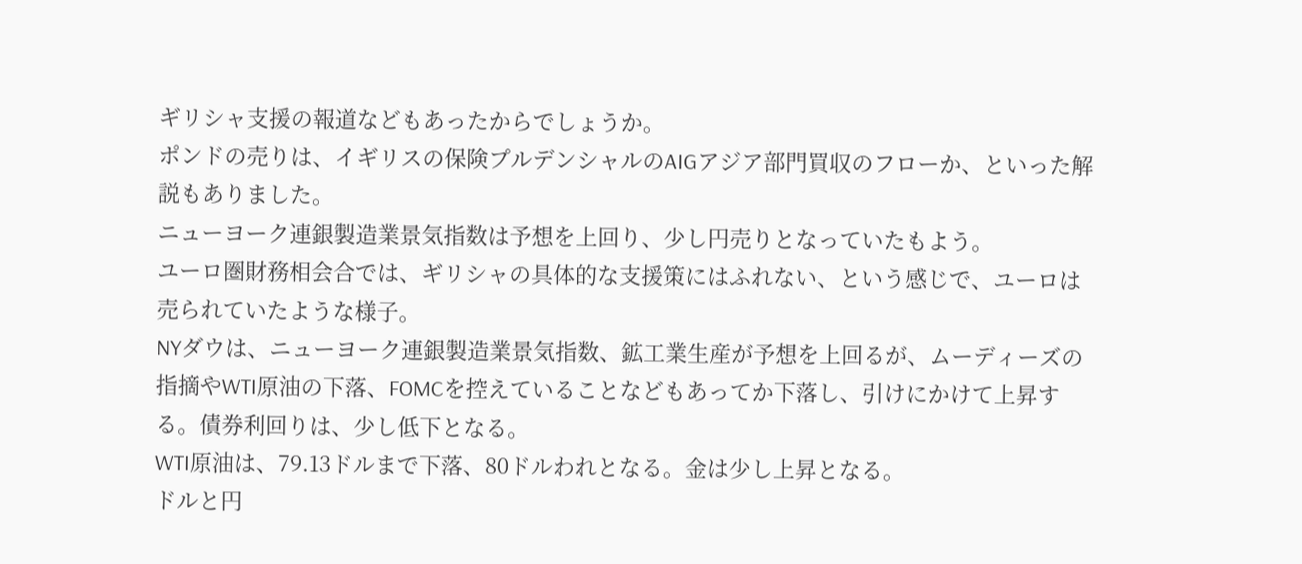ギリシャ支援の報道などもあったからでしょうか。
ポンドの売りは、イギリスの保険プルデンシャルのAIGアジア部門買収のフローか、といった解説もありました。
ニューヨーク連銀製造業景気指数は予想を上回り、少し円売りとなっていたもよう。
ユーロ圏財務相会合では、ギリシャの具体的な支援策にはふれない、という感じで、ユーロは売られていたような様子。
NYダウは、ニューヨーク連銀製造業景気指数、鉱工業生産が予想を上回るが、ムーディーズの指摘やWTI原油の下落、FOMCを控えていることなどもあってか下落し、引けにかけて上昇する。債券利回りは、少し低下となる。
WTI原油は、79.13ドルまで下落、80ドルわれとなる。金は少し上昇となる。
ドルと円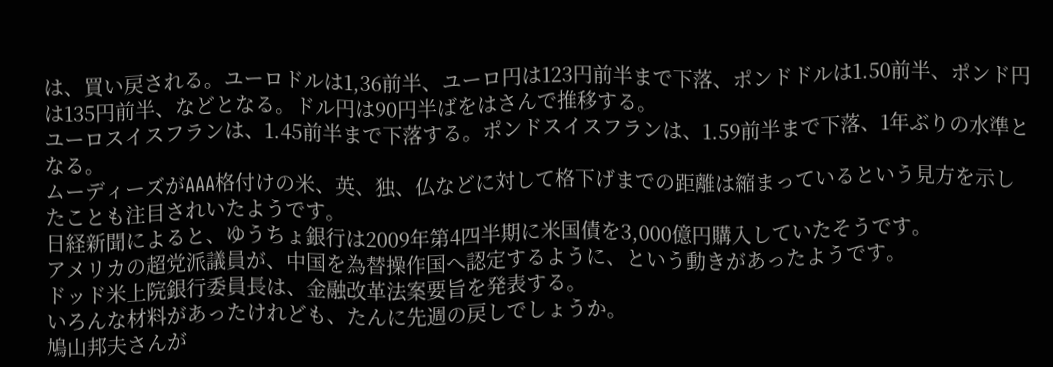は、買い戻される。ユーロドルは1,36前半、ユーロ円は123円前半まで下落、ポンドドルは1.50前半、ポンド円は135円前半、などとなる。ドル円は90円半ばをはさんで推移する。
ユーロスイスフランは、1.45前半まで下落する。ポンドスイスフランは、1.59前半まで下落、1年ぶりの水準となる。
ムーディーズがAAA格付けの米、英、独、仏などに対して格下げまでの距離は縮まっているという見方を示したことも注目されいたようです。
日経新聞によると、ゆうちょ銀行は2009年第4四半期に米国債を3,000億円購入していたそうです。
アメリカの超党派議員が、中国を為替操作国へ認定するように、という動きがあったようです。
ドッド米上院銀行委員長は、金融改革法案要旨を発表する。
いろんな材料があったけれども、たんに先週の戻しでしょうか。
鳩山邦夫さんが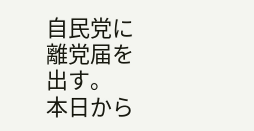自民党に離党届を出す。
本日から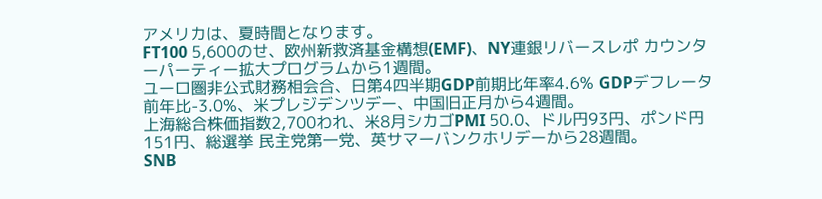アメリカは、夏時間となります。
FT100 5,600のせ、欧州新救済基金構想(EMF)、NY連銀リバースレポ カウンターパーティー拡大プログラムから1週間。
ユーロ圏非公式財務相会合、日第4四半期GDP前期比年率4.6% GDPデフレータ前年比-3.0%、米プレジデンツデー、中国旧正月から4週間。
上海総合株価指数2,700われ、米8月シカゴPMI 50.0、ドル円93円、ポンド円151円、総選挙 民主党第一党、英サマーバンクホリデーから28週間。
SNB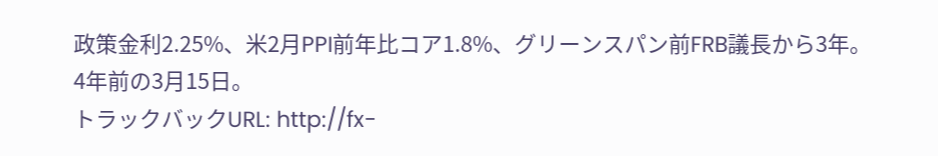政策金利2.25%、米2月PPI前年比コア1.8%、グリーンスパン前FRB議長から3年。
4年前の3月15日。
トラックバックURL: http://fx-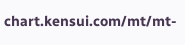chart.kensui.com/mt/mt-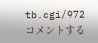tb.cgi/972
コメントする